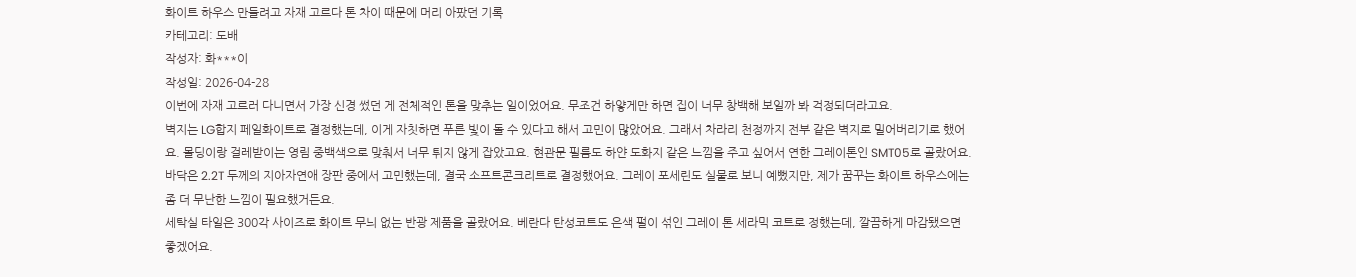화이트 하우스 만들려고 자재 고르다 톤 차이 때문에 머리 아팠던 기록
카테고리: 도배
작성자: 화***이
작성일: 2026-04-28
이번에 자재 고르러 다니면서 가장 신경 썼던 게 전체적인 톤을 맞추는 일이었어요. 무조건 하얗게만 하면 집이 너무 창백해 보일까 봐 걱정되더라고요.
벽지는 LG합지 페일화이트로 결정했는데, 이게 자칫하면 푸른 빛이 돌 수 있다고 해서 고민이 많았어요. 그래서 차라리 천정까지 전부 같은 벽지로 밀어버리기로 했어요. 몰딩이랑 걸레받이는 영림 중백색으로 맞춰서 너무 튀지 않게 잡았고요. 현관문 필름도 하얀 도화지 같은 느낌을 주고 싶어서 연한 그레이톤인 SMT05로 골랐어요.
바닥은 2.2T 두께의 지아자연애 장판 중에서 고민했는데, 결국 소프트콘크리트로 결정했어요. 그레이 포세린도 실물로 보니 예뻤지만, 제가 꿈꾸는 화이트 하우스에는 좀 더 무난한 느낌이 필요했거든요.
세탁실 타일은 300각 사이즈로 화이트 무늬 없는 반광 제품을 골랐어요. 베란다 탄성코트도 은색 펄이 섞인 그레이 톤 세라믹 코트로 정했는데, 깔끔하게 마감됐으면 좋겠어요.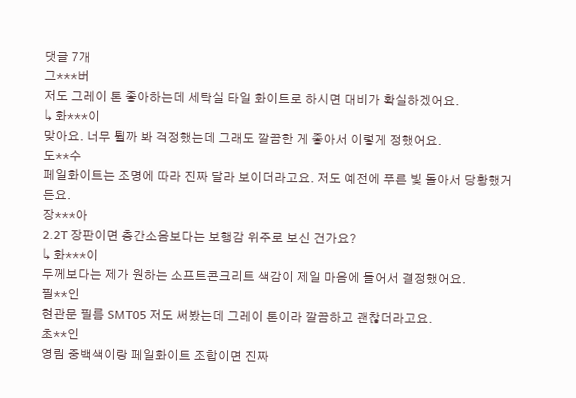댓글 7개
그***버
저도 그레이 톤 좋아하는데 세탁실 타일 화이트로 하시면 대비가 확실하겠어요.
↳ 화***이
맞아요. 너무 튈까 봐 걱정했는데 그래도 깔끔한 게 좋아서 이렇게 정했어요.
도**수
페일화이트는 조명에 따라 진짜 달라 보이더라고요. 저도 예전에 푸른 빛 돌아서 당황했거든요.
장***아
2.2T 장판이면 층간소음보다는 보행감 위주로 보신 건가요?
↳ 화***이
두께보다는 제가 원하는 소프트콘크리트 색감이 제일 마음에 들어서 결정했어요.
필**인
현관문 필름 SMT05 저도 써봤는데 그레이 톤이라 깔끔하고 괜찮더라고요.
초**인
영림 중백색이랑 페일화이트 조합이면 진짜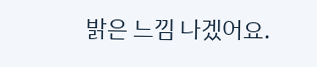밝은 느낌 나겠어요.